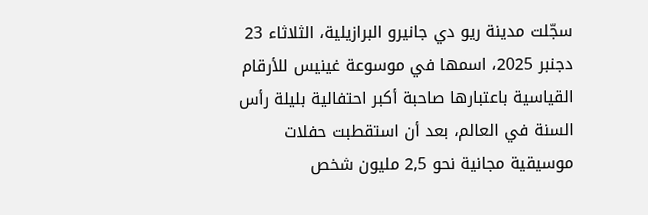سجّلت مدينة ريو دي جانيرو البرازيلية، الثلاثاء 23 دجنبر 2025، اسمها في موسوعة غينيس للأرقام القياسية باعتبارها صاحبة أكبر احتفالية بليلة رأس السنة في العالم، بعد أن استقطبت حفلات موسيقية مجانية نحو 2,5 مليون شخص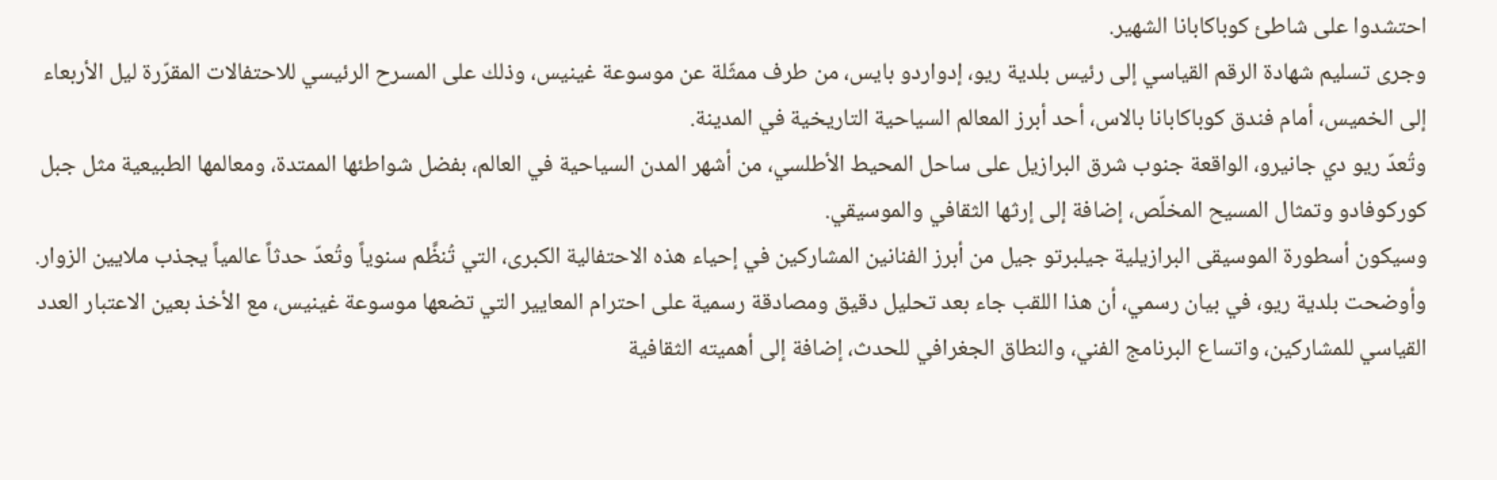احتشدوا على شاطئ كوباكابانا الشهير.
وجرى تسليم شهادة الرقم القياسي إلى رئيس بلدية ريو، إدواردو بايس، من طرف ممثّلة عن موسوعة غينيس، وذلك على المسرح الرئيسي للاحتفالات المقرّرة ليل الأربعاء إلى الخميس، أمام فندق كوباكابانا بالاس، أحد أبرز المعالم السياحية التاريخية في المدينة.
وتُعدّ ريو دي جانيرو، الواقعة جنوب شرق البرازيل على ساحل المحيط الأطلسي، من أشهر المدن السياحية في العالم، بفضل شواطئها الممتدة، ومعالمها الطبيعية مثل جبل كوركوفادو وتمثال المسيح المخلّص، إضافة إلى إرثها الثقافي والموسيقي.
وسيكون أسطورة الموسيقى البرازيلية جيلبرتو جيل من أبرز الفنانين المشاركين في إحياء هذه الاحتفالية الكبرى، التي تُنظَّم سنوياً وتُعدّ حدثاً عالمياً يجذب ملايين الزوار.
وأوضحت بلدية ريو، في بيان رسمي، أن هذا اللقب جاء بعد تحليل دقيق ومصادقة رسمية على احترام المعايير التي تضعها موسوعة غينيس، مع الأخذ بعين الاعتبار العدد القياسي للمشاركين، واتساع البرنامج الفني، والنطاق الجغرافي للحدث، إضافة إلى أهميته الثقافية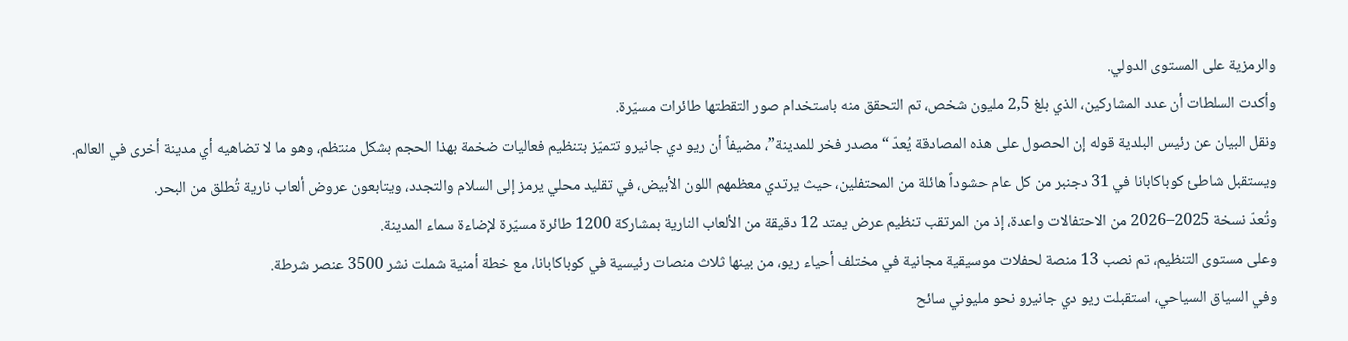والرمزية على المستوى الدولي.
وأكدت السلطات أن عدد المشاركين، الذي بلغ 2,5 مليون شخص، تم التحقق منه باستخدام صور التقطتها طائرات مسيّرة.
ونقل البيان عن رئيس البلدية قوله إن الحصول على هذه المصادقة يُعدّ “مصدر فخر للمدينة”، مضيفاً أن ريو دي جانيرو تتميّز بتنظيم فعاليات ضخمة بهذا الحجم بشكل منتظم، وهو ما لا تضاهيه أي مدينة أخرى في العالم.
ويستقبل شاطئ كوباكابانا في 31 دجنبر من كل عام حشوداً هائلة من المحتفلين، حيث يرتدي معظمهم اللون الأبيض، في تقليد محلي يرمز إلى السلام والتجدد، ويتابعون عروض ألعاب نارية تُطلق من البحر.
وتُعدّ نسخة 2025–2026 من الاحتفالات واعدة، إذ من المرتقب تنظيم عرض يمتد 12 دقيقة من الألعاب النارية بمشاركة 1200 طائرة مسيّرة لإضاءة سماء المدينة.
وعلى مستوى التنظيم، تم نصب 13 منصة لحفلات موسيقية مجانية في مختلف أحياء ريو، من بينها ثلاث منصات رئيسية في كوباكابانا، مع خطة أمنية شملت نشر 3500 عنصر شرطة.
وفي السياق السياحي، استقبلت ريو دي جانيرو نحو مليوني سائح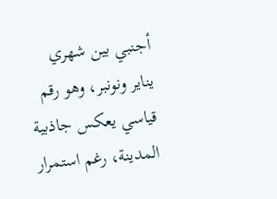أجنبي بين شهري يناير ونونبر، وهو رقم قياسي يعكس جاذبية المدينة، رغم استمرار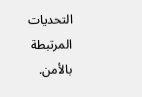التحديات المرتبطة بالأمن.